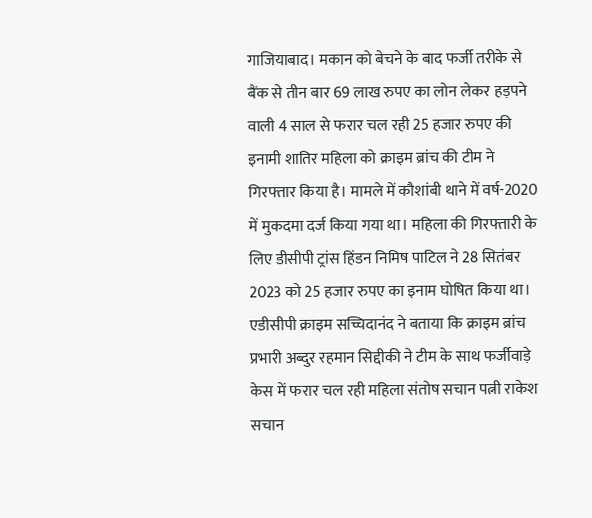गाजियाबाद। मकान को बेचने के बाद फर्जी तरीके से बैंक से तीन बार 69 लाख रुपए का लोन लेकर हड़पने वाली 4 साल से फरार चल रही 25 हजार रुपए की इनामी शातिर महिला को क्राइम ब्रांच की टीम ने गिरफ्तार किया है। मामले में कौशांबी थाने में वर्ष-2020 में मुकदमा दर्ज किया गया था। महिला की गिरफ्तारी के लिए डीसीपी ट्रांस हिंडन निमिष पाटिल ने 28 सितंबर 2023 को 25 हजार रुपए का इनाम घोषित किया था। एडीसीपी क्राइम सच्चिदानंद ने बताया कि क्राइम ब्रांच प्रभारी अब्दुर रहमान सिद्दीकी ने टीम के साथ फर्जीवाड़े केस में फरार चल रही महिला संतोष सचान पत्नी राकेश सचान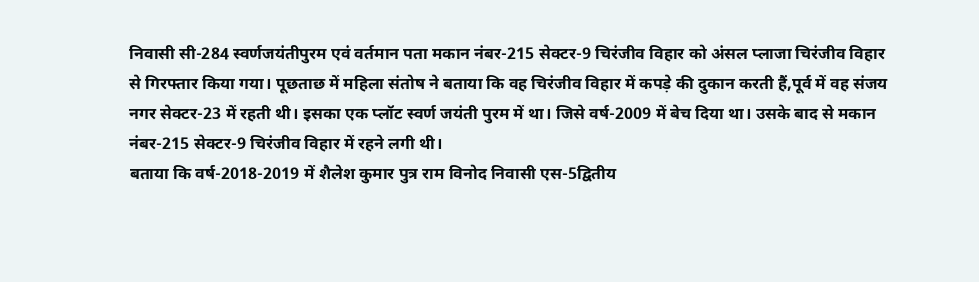निवासी सी-284 स्वर्णजयंतीपुरम एवं वर्तमान पता मकान नंबर-215 सेक्टर-9 चिरंजीव विहार को अंसल प्लाजा चिरंजीव विहार से गिरफ्तार किया गया। पूछताछ में महिला संतोष ने बताया कि वह चिरंजीव विहार में कपड़े की दुकान करती हैं,पूर्व में वह संजय नगर सेक्टर-23 में रहती थी। इसका एक प्लॉट स्वर्ण जयंती पुरम में था। जिसे वर्ष-2009 में बेच दिया था। उसके बाद से मकान नंबर-215 सेक्टर-9 चिरंजीव विहार में रहने लगी थी।
बताया कि वर्ष-2018-2019 में शैलेश कुमार पुत्र राम विनोद निवासी एस-5द्वितीय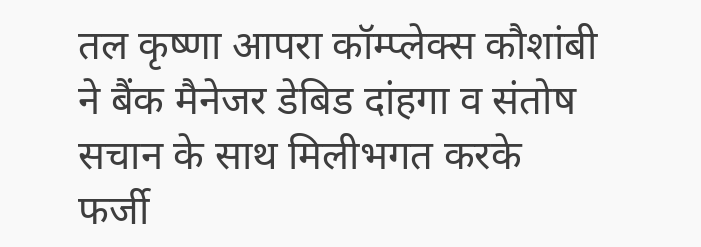तल कृष्णा आपरा कॉम्प्लेक्स कौशांबी ने बैंक मैनेजर डेबिड दांहगा व संतोष सचान के साथ मिलीभगत करके फर्जी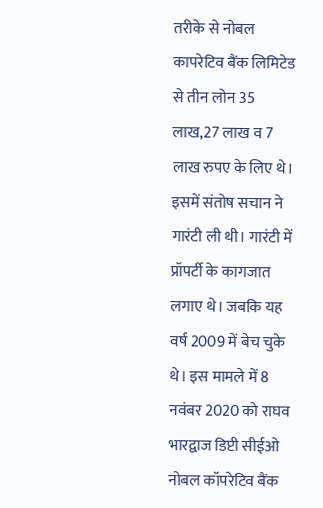तरीके से नोबल कापरेटिव बैंक लिमिटेड से तीन लोन 35 लाख,27 लाख व 7 लाख रुपए के लिए थे। इसमें संतोष सचान ने गारंटी ली थी। गारंटी में प्रॉपर्टी के कागजात लगाए थे। जबकि यह वर्ष 2009 में बेच चुके थे। इस मामले में 8 नवंबर 2020 को राघव भारद्वाज डिप्टी सीईओ नोबल कॉपरेटिव बैंक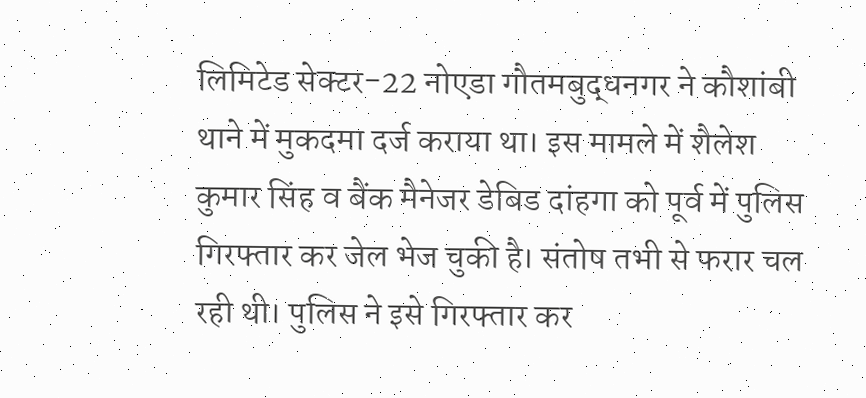लिमिटेड सेक्टर-22 नोएडा गौतमबुद्धनगर ने कौशांबी थाने में मुकदमा दर्ज कराया था। इस मामले में शैलेश कुमार सिंह व बैंक मैनेजर डेबिड दांहगा को पूर्व में पुलिस गिरफ्तार कर जेल भेज चुकी है। संतोष तभी से फरार चल रही थी। पुलिस ने इसे गिरफ्तार कर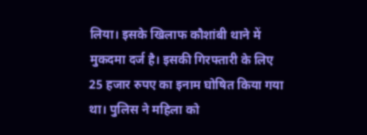लिया। इसके खिलाफ कौशांबी थाने में मुकदमा दर्ज है। इसकी गिरफ्तारी के लिए 25 हजार रुपए का इनाम घोषित किया गया था। पुलिस ने महिला को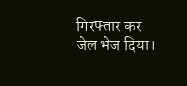गिरफ्तार कर जेल भेज दिया।